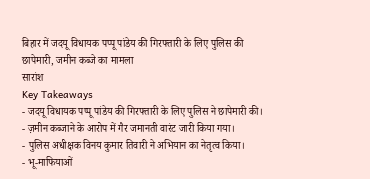बिहार में जदयू विधायक पप्पू पांडेय की गिरफ्तारी के लिए पुलिस की छापेमारी, जमीन कब्जे का मामला
सारांश
Key Takeaways
- जदयू विधायक पप्पू पांडेय की गिरफ्तारी के लिए पुलिस ने छापेमारी की।
- ज़मीन कब्जाने के आरोप में गैर जमानती वारंट जारी किया गया।
- पुलिस अधीक्षक विनय कुमार तिवारी ने अभियान का नेतृत्व किया।
- भू-माफियाओं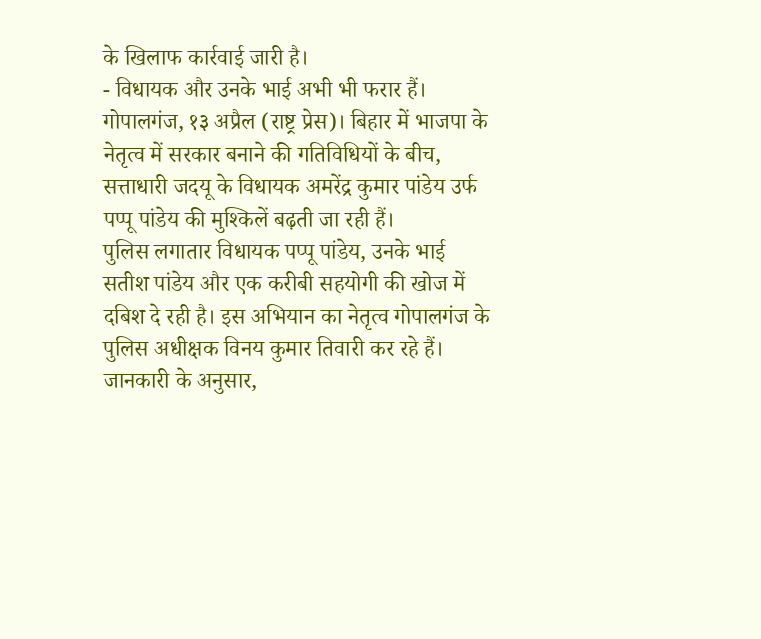के खिलाफ कार्रवाई जारी है।
- विधायक और उनके भाई अभी भी फरार हैं।
गोपालगंज, १३ अप्रैल (राष्ट्र प्रेस)। बिहार में भाजपा के नेतृत्व में सरकार बनाने की गतिविधियों के बीच, सत्ताधारी जदयू के विधायक अमरेंद्र कुमार पांडेय उर्फ पप्पू पांडेय की मुश्किलें बढ़ती जा रही हैं।
पुलिस लगातार विधायक पप्पू पांडेय, उनके भाई सतीश पांडेय और एक करीबी सहयोगी की खोज में दबिश दे रही है। इस अभियान का नेतृत्व गोपालगंज के पुलिस अधीक्षक विनय कुमार तिवारी कर रहे हैं।
जानकारी के अनुसार,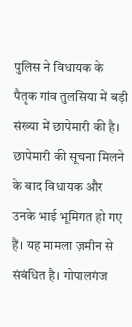पुलिस ने विधायक के पैतृक गांव तुलसिया में बड़ी संख्या में छापेमारी की है। छापेमारी की सूचना मिलने के बाद विधायक और उनके भाई भूमिगत हो गए हैं। यह मामला ज़मीन से संबंधित है। गोपालगंज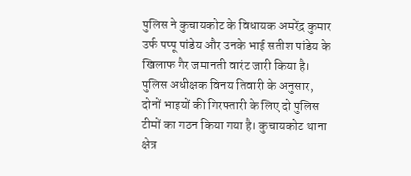पुलिस ने कुचायकोट के विधायक अमरेंद्र कुमार उर्फ पप्पू पांडेय और उनके भाई सतीश पांडेय के खिलाफ गैर जमानती वारंट जारी किया है।
पुलिस अधीक्षक विनय तिवारी के अनुसार, दोनों भाइयों की गिरफ्तारी के लिए दो पुलिस टीमों का गठन किया गया है। कुचायकोट थाना क्षेत्र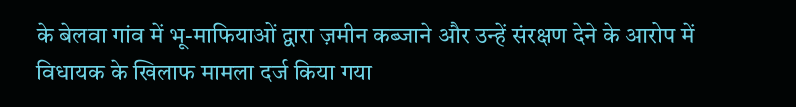के बेलवा गांव में भू-माफियाओं द्वारा ज़मीन कब्जाने और उन्हें संरक्षण देने के आरोप में विधायक के खिलाफ मामला दर्ज किया गया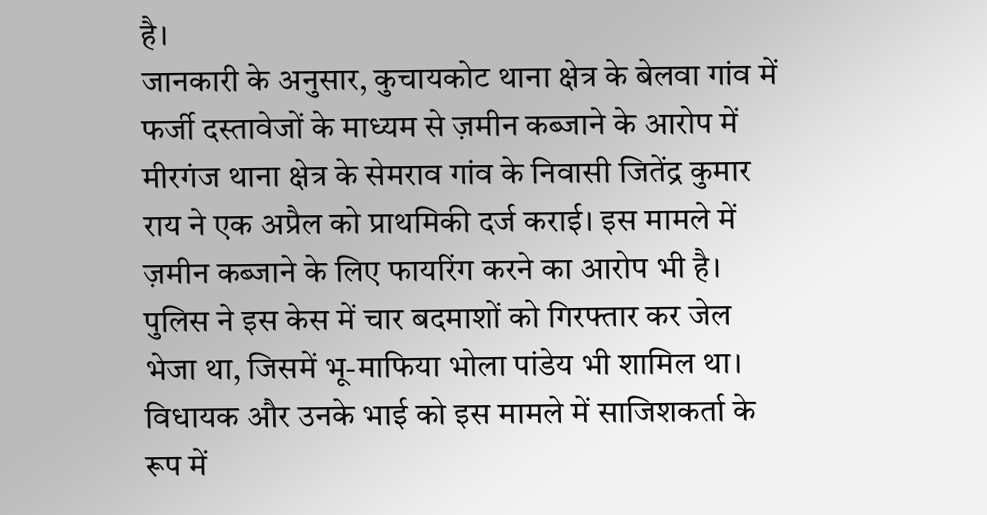है।
जानकारी के अनुसार, कुचायकोट थाना क्षेत्र के बेलवा गांव में फर्जी दस्तावेजों के माध्यम से ज़मीन कब्जाने के आरोप में मीरगंज थाना क्षेत्र के सेमराव गांव के निवासी जितेंद्र कुमार राय ने एक अप्रैल को प्राथमिकी दर्ज कराई। इस मामले में ज़मीन कब्जाने के लिए फायरिंग करने का आरोप भी है। पुलिस ने इस केस में चार बदमाशों को गिरफ्तार कर जेल भेजा था, जिसमें भू-माफिया भोला पांडेय भी शामिल था। विधायक और उनके भाई को इस मामले में साजिशकर्ता के रूप में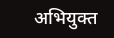अभियुक्त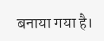बनाया गया है।